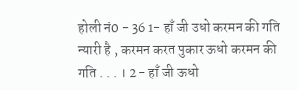होली नं0 - 36 1- हाँ जी उधो करमन की गति न्यारी है , करमन करत पुकार ऊधो करमन की गति . . . । 2 - हाँ जी ऊधो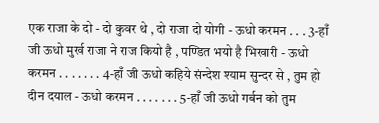एक राजा के दो - दो कुवर थे , दो राजा दो योगी - ऊधो करमन . . . 3-हाँ जी ऊधो मुर्ख राजा ने राज कियो है , पण्डित भयो है भिखारी - ऊधो करमन . . . . . . . 4-हाँ जी ऊधो कहिये संन्देश श्याम सुन्दर से , तुम हो दीन दयाल - ऊधो करमन . . . . . . . 5-हाँ जी ऊधो गर्बन को तुम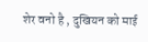शेर वनो है , दुखियन को माई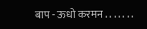बाप - ऊधो करमन . . . . . . .